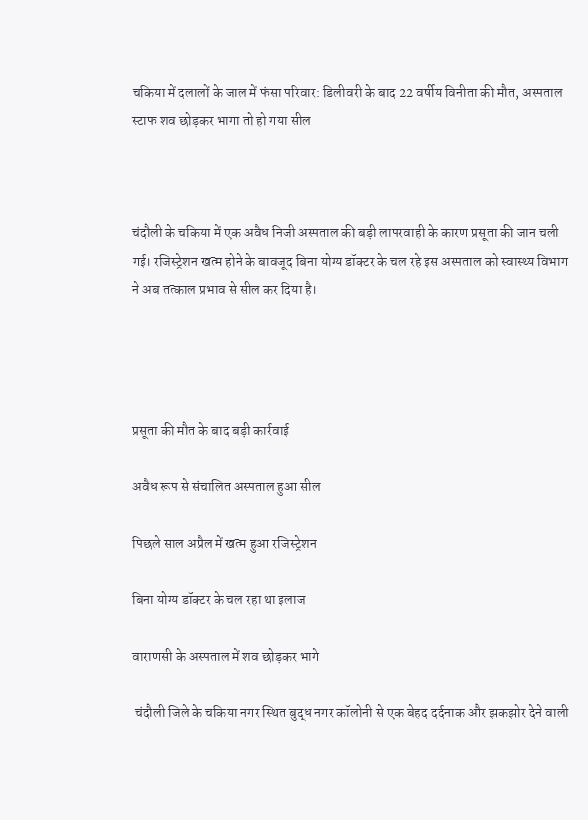चकिया में दलालों के जाल में फंसा परिवार: डिलीवरी के बाद 22 वर्षीय विनीता की मौत, अस्पताल स्टाफ शव छोड़कर भागा तो हो गया सील



चंदौली के चकिया में एक अवैध निजी अस्पताल की बड़ी लापरवाही के कारण प्रसूता की जान चली गई। रजिस्ट्रेशन खत्म होने के बावजूद बिना योग्य डॉक्टर के चल रहे इस अस्पताल को स्वास्थ्य विभाग ने अब तत्काल प्रभाव से सील कर दिया है।




प्रसूता की मौत के बाद बड़ी कार्रवाई

अवैध रूप से संचालित अस्पताल हुआ सील

पिछले साल अप्रैल में खत्म हुआ रजिस्ट्रेशन

बिना योग्य डॉक्टर के चल रहा था इलाज

वाराणसी के अस्पताल में शव छोड़कर भागे

 चंदौली जिले के चकिया नगर स्थित बुद्ध नगर कॉलोनी से एक बेहद दर्दनाक और झकझोर देने वाली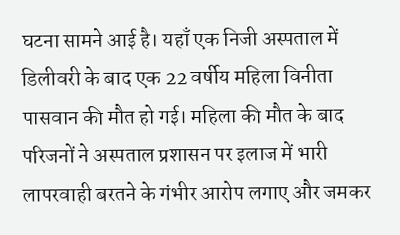घटना सामने आई है। यहाँ एक निजी अस्पताल में डिलीवरी के बाद एक 22 वर्षीय महिला विनीता पासवान की मौत हो गई। महिला की मौत के बाद परिजनों ने अस्पताल प्रशासन पर इलाज में भारी लापरवाही बरतने के गंभीर आरोप लगाए और जमकर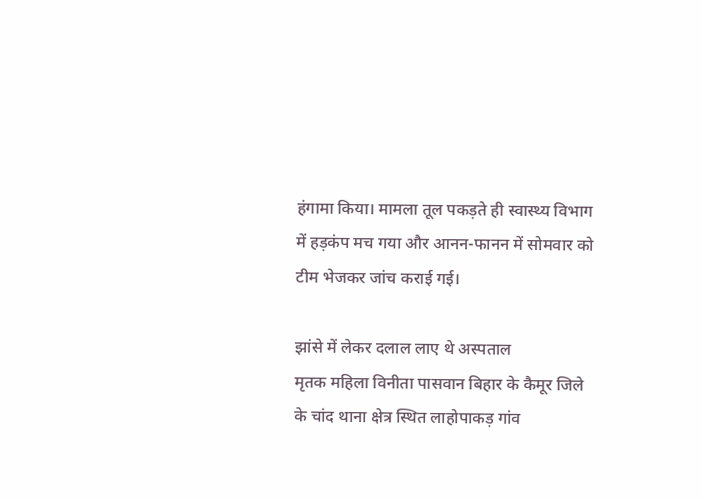हंगामा किया। मामला तूल पकड़ते ही स्वास्थ्य विभाग में हड़कंप मच गया और आनन-फानन में सोमवार को टीम भेजकर जांच कराई गई।

झांसे में लेकर दलाल लाए थे अस्पताल
मृतक महिला विनीता पासवान बिहार के कैमूर जिले के चांद थाना क्षेत्र स्थित लाहोपाकड़ गांव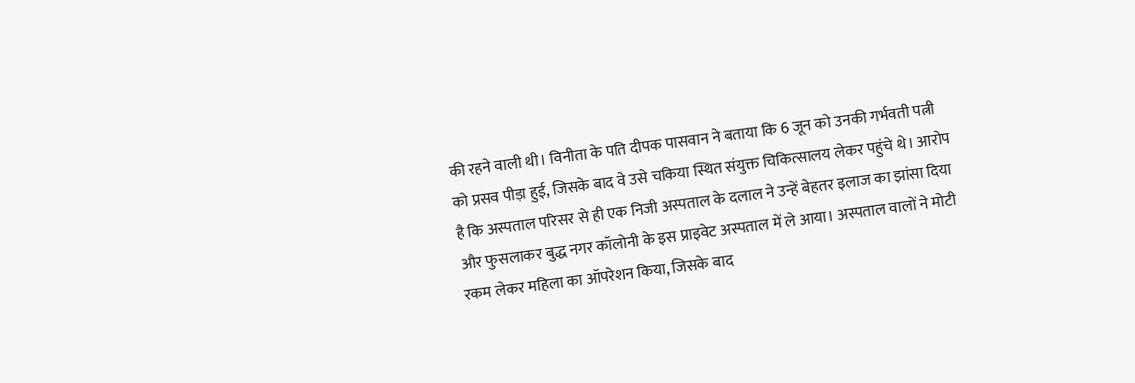की रहने वाली थी। विनीता के पति दीपक पासवान ने बताया कि 6 जून को उनकी गर्भवती पत्नी को प्रसव पीड़ा हुई, जिसके बाद वे उसे चकिया स्थित संयुक्त चिकित्सालय लेकर पहुंचे थे। आरोप है कि अस्पताल परिसर से ही एक निजी अस्पताल के दलाल ने उन्हें बेहतर इलाज का झांसा दिया और फुसलाकर बुद्ध नगर कॉलोनी के इस प्राइवेट अस्पताल में ले आया। अस्पताल वालों ने मोटी रकम लेकर महिला का ऑपरेशन किया, जिसके बाद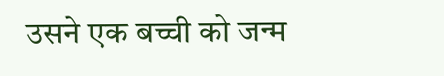उसने एक बच्ची को जन्म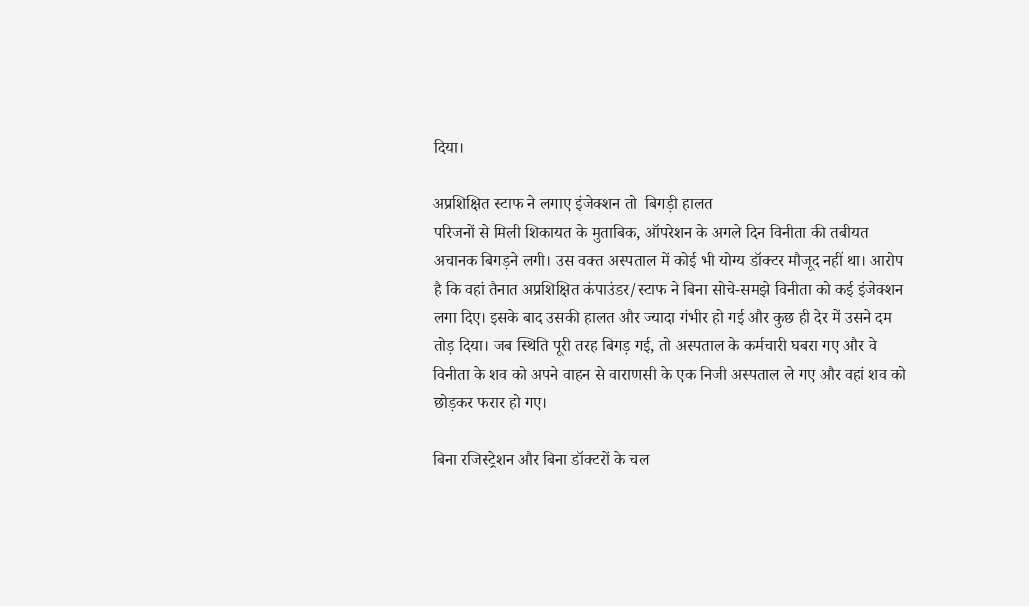दिया।

अप्रशिक्षित स्टाफ ने लगाए इंजेक्शन तो  बिगड़ी हालत
परिजनों से मिली शिकायत के मुताबिक, ऑपरेशन के अगले दिन विनीता की तबीयत अचानक बिगड़ने लगी। उस वक्त अस्पताल में कोई भी योग्य डॉक्टर मौजूद नहीं था। आरोप है कि वहां तैनात अप्रशिक्षित कंपाउंडर/स्टाफ ने बिना सोचे-समझे विनीता को कई इंजेक्शन लगा दिए। इसके बाद उसकी हालत और ज्यादा गंभीर हो गई और कुछ ही देर में उसने दम तोड़ दिया। जब स्थिति पूरी तरह बिगड़ गई, तो अस्पताल के कर्मचारी घबरा गए और वे विनीता के शव को अपने वाहन से वाराणसी के एक निजी अस्पताल ले गए और वहां शव को छोड़कर फरार हो गए।

बिना रजिस्ट्रेशन और बिना डॉक्टरों के चल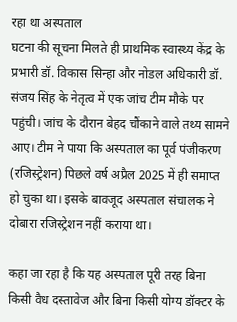रहा था अस्पताल
घटना की सूचना मिलते ही प्राथमिक स्वास्थ्य केंद्र के प्रभारी डॉ. विकास सिन्हा और नोडल अधिकारी डॉ. संजय सिंह के नेतृत्व में एक जांच टीम मौके पर पहुंची। जांच के दौरान बेहद चौंकाने वाले तथ्य सामने आए। टीम ने पाया कि अस्पताल का पूर्व पंजीकरण (रजिस्ट्रेशन) पिछले वर्ष अप्रैल 2025 में ही समाप्त हो चुका था। इसके बावजूद अस्पताल संचालक ने दोबारा रजिस्ट्रेशन नहीं कराया था।

कहा जा रहा है कि यह अस्पताल पूरी तरह बिना किसी वैध दस्तावेज और बिना किसी योग्य डॉक्टर के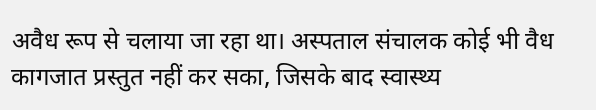अवैध रूप से चलाया जा रहा था। अस्पताल संचालक कोई भी वैध कागजात प्रस्तुत नहीं कर सका, जिसके बाद स्वास्थ्य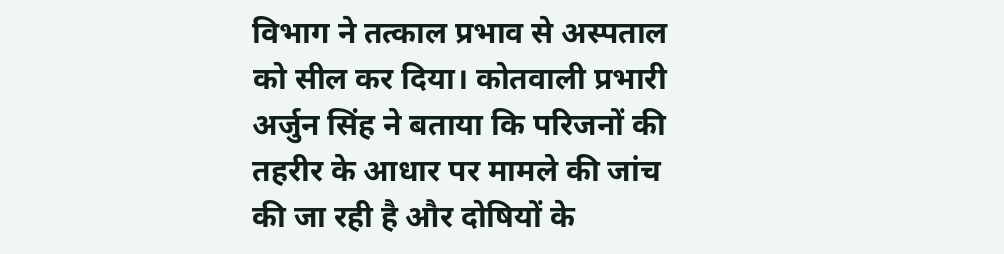विभाग ने तत्काल प्रभाव से अस्पताल को सील कर दिया। कोतवाली प्रभारी अर्जुन सिंह ने बताया कि परिजनों की तहरीर के आधार पर मामले की जांच की जा रही है और दोषियों के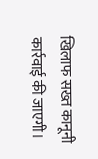खिलाफ सख्त कानूनी कार्रवाई की जाएगी।